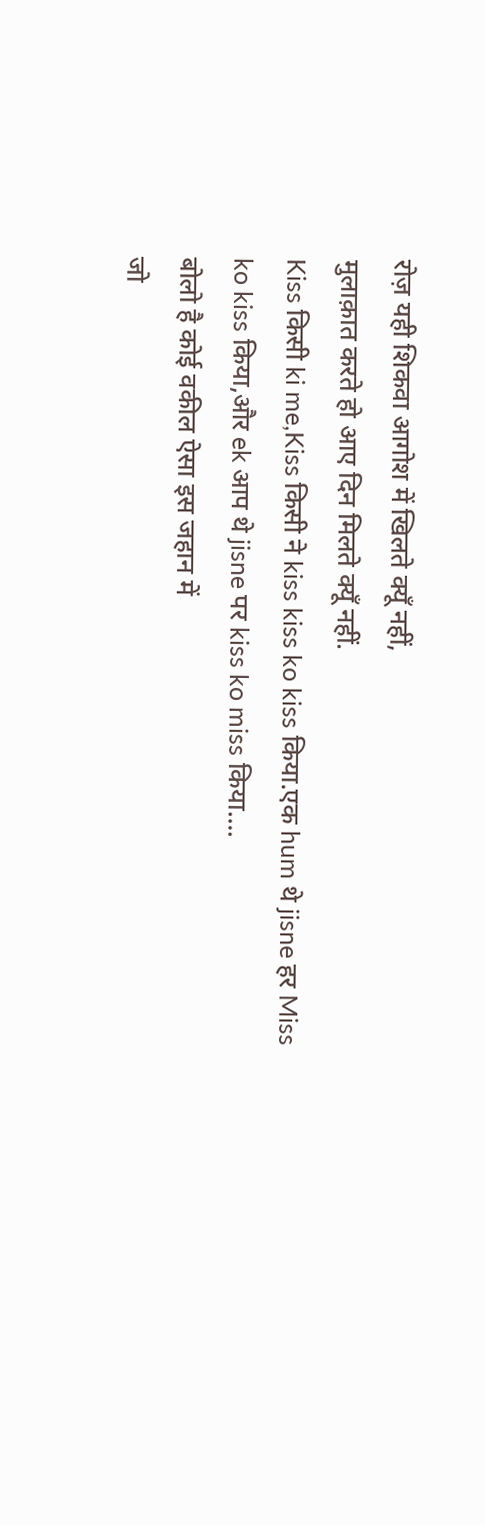रोज़ यही शिकवा आगोश में खिलते क्यूँ नहीं,
मुलाक़ात करते हो आए दिन मिलते क्यूँ नहीं.
Kiss किसी ki me,Kiss किसी ने kiss kiss ko kiss किया.एक hum थे jisne हर Miss ko kiss किया,और ek आप थे jisne पर kiss ko miss किया….
बोलो है कोई वकील ऐसा इस जहान में
जो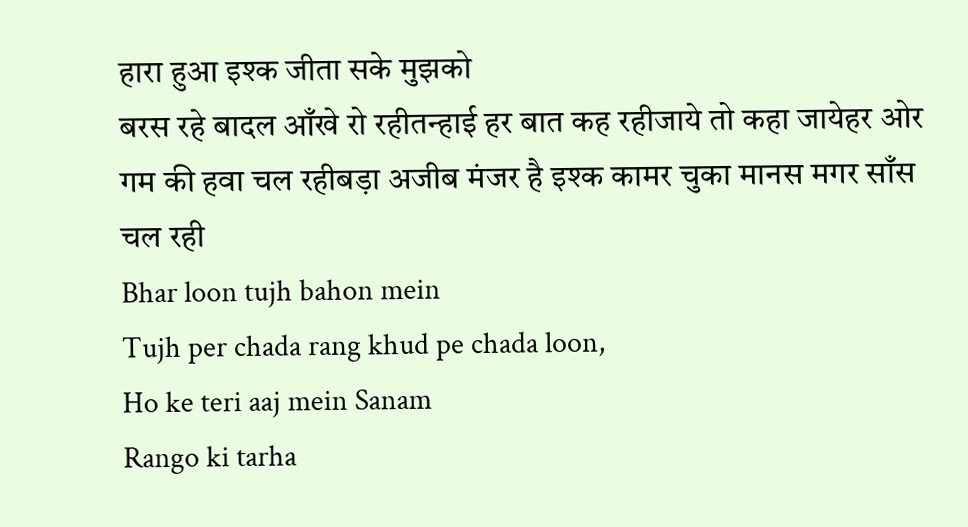हारा हुआ इश्क जीता सके मुझको
बरस रहे बादल आँखे रो रहीतन्हाई हर बात कह रहीजाये तो कहा जायेहर ओर गम की हवा चल रहीबड़ा अजीब मंजर है इश्क कामर चुका मानस मगर साँस चल रही
Bhar loon tujh bahon mein
Tujh per chada rang khud pe chada loon,
Ho ke teri aaj mein Sanam
Rango ki tarha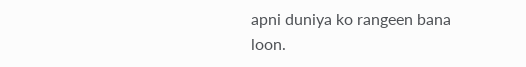apni duniya ko rangeen bana loon.